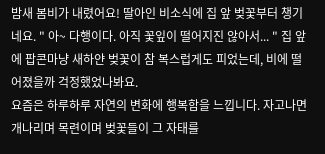밤새 봄비가 내렸어요! 딸아인 비소식에 집 앞 벚꽃부터 챙기네요. " 아~ 다행이다. 아직 꽃잎이 떨어지진 않아서... " 집 앞에 팝콘마냥 새하얀 벚꽃이 참 복스럽게도 피었는데, 비에 떨어졌을까 걱정했었나봐요.
요즘은 하루하루 자연의 변화에 행복함을 느낍니다. 자고나면 개나리며 목련이며 벚꽃들이 그 자태를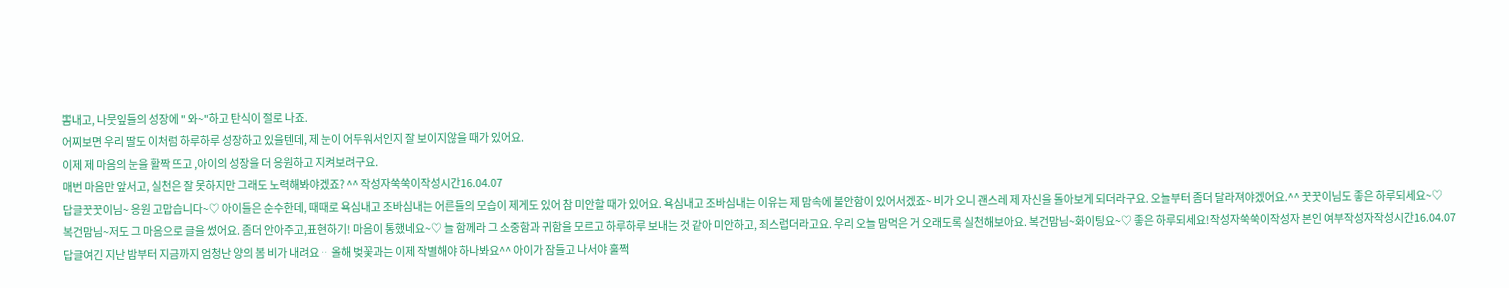뽐내고, 나뭇잎들의 성장에 " 와~"하고 탄식이 절로 나죠.
어찌보면 우리 딸도 이처럼 하루하루 성장하고 있을텐데, 제 눈이 어두워서인지 잘 보이지않을 때가 있어요.
이제 제 마음의 눈을 활짝 뜨고 ,아이의 성장을 더 응원하고 지켜보려구요.
매번 마음만 앞서고, 실천은 잘 못하지만 그래도 노력해봐야겠죠? ^^ 작성자쑥쑥이작성시간16.04.07
답글꿋꿋이님~ 응원 고맙습니다~♡ 아이들은 순수한데, 때때로 욕심내고 조바심내는 어른들의 모습이 제게도 있어 참 미안할 때가 있어요. 욕심내고 조바심내는 이유는 제 맘속에 불안함이 있어서겠죠~ 비가 오니 괜스레 제 자신을 돌아보게 되더라구요. 오늘부터 좀더 달라져야겠어요.^^ 꿋꿋이님도 좋은 하루되세요~♡
복건맘님~저도 그 마음으로 글을 썼어요. 좀더 안아주고,표현하기! 마음이 통했네요~♡ 늘 함께라 그 소중함과 귀함을 모르고 하루하루 보내는 것 같아 미안하고, 죄스럽더라고요. 우리 오늘 맘먹은 거 오래도록 실천해보아요. 복건맘님~화이팅요~♡ 좋은 하루되세요!작성자쑥쑥이작성자 본인 여부작성자작성시간16.04.07
답글여긴 지난 밤부터 지금까지 엄청난 양의 봄 비가 내려요ᆢ 올해 벚꽃과는 이제 작별해야 하나봐요^^ 아이가 잠들고 나서야 훌쩍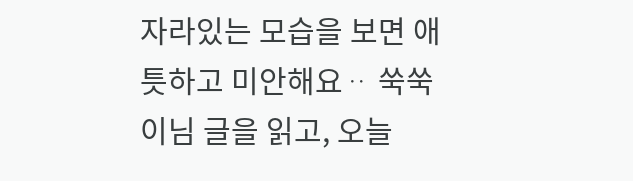자라있는 모습을 보면 애틋하고 미안해요ᆢ 쑥쑥이님 글을 읽고, 오늘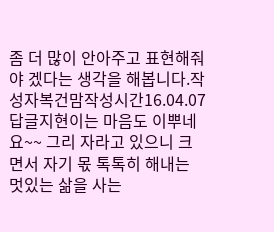좀 더 많이 안아주고 표현해줘야 겠다는 생각을 해봅니다.작성자복건맘작성시간16.04.07
답글지현이는 마음도 이뿌네요~~ 그리 자라고 있으니 크면서 자기 몫 톡톡히 해내는 멋있는 삶을 사는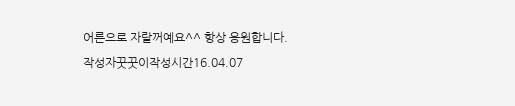어른으로 자랄꺼예요^^ 항상 응원합니다.작성자꿋꿋이작성시간16.04.07